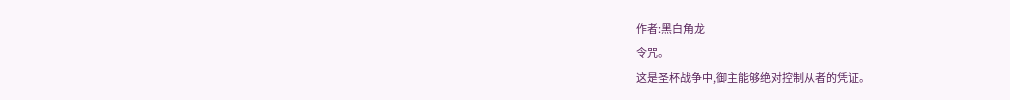作者:黑白角龙
令咒。
这是圣杯战争中,御主能够绝对控制从者的凭证。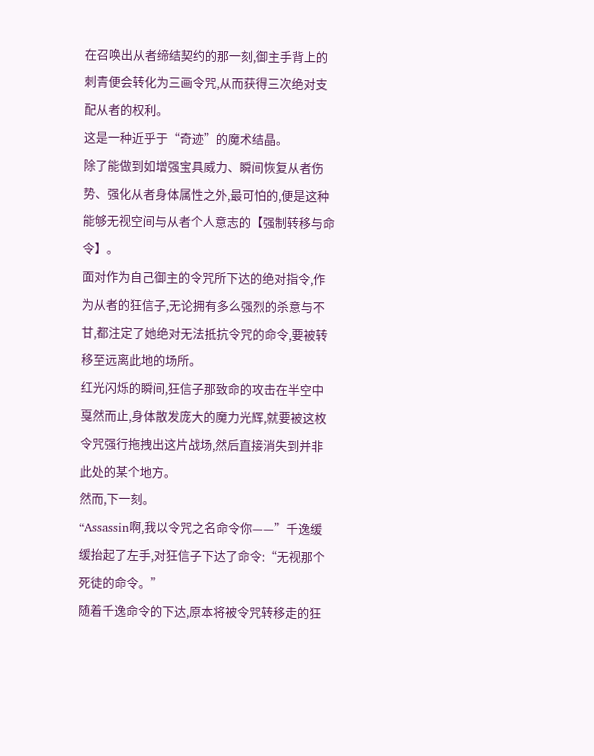在召唤出从者缔结契约的那一刻,御主手背上的刺青便会转化为三画令咒,从而获得三次绝对支配从者的权利。
这是一种近乎于“奇迹”的魔术结晶。
除了能做到如增强宝具威力、瞬间恢复从者伤势、强化从者身体属性之外,最可怕的,便是这种能够无视空间与从者个人意志的【强制转移与命令】。
面对作为自己御主的令咒所下达的绝对指令,作为从者的狂信子,无论拥有多么强烈的杀意与不甘,都注定了她绝对无法抵抗令咒的命令,要被转移至远离此地的场所。
红光闪烁的瞬间,狂信子那致命的攻击在半空中戛然而止,身体散发庞大的魔力光辉,就要被这枚令咒强行拖拽出这片战场,然后直接消失到并非此处的某个地方。
然而,下一刻。
“Assassin啊,我以令咒之名命令你——”千逸缓缓抬起了左手,对狂信子下达了命令:“无视那个死徒的命令。”
随着千逸命令的下达,原本将被令咒转移走的狂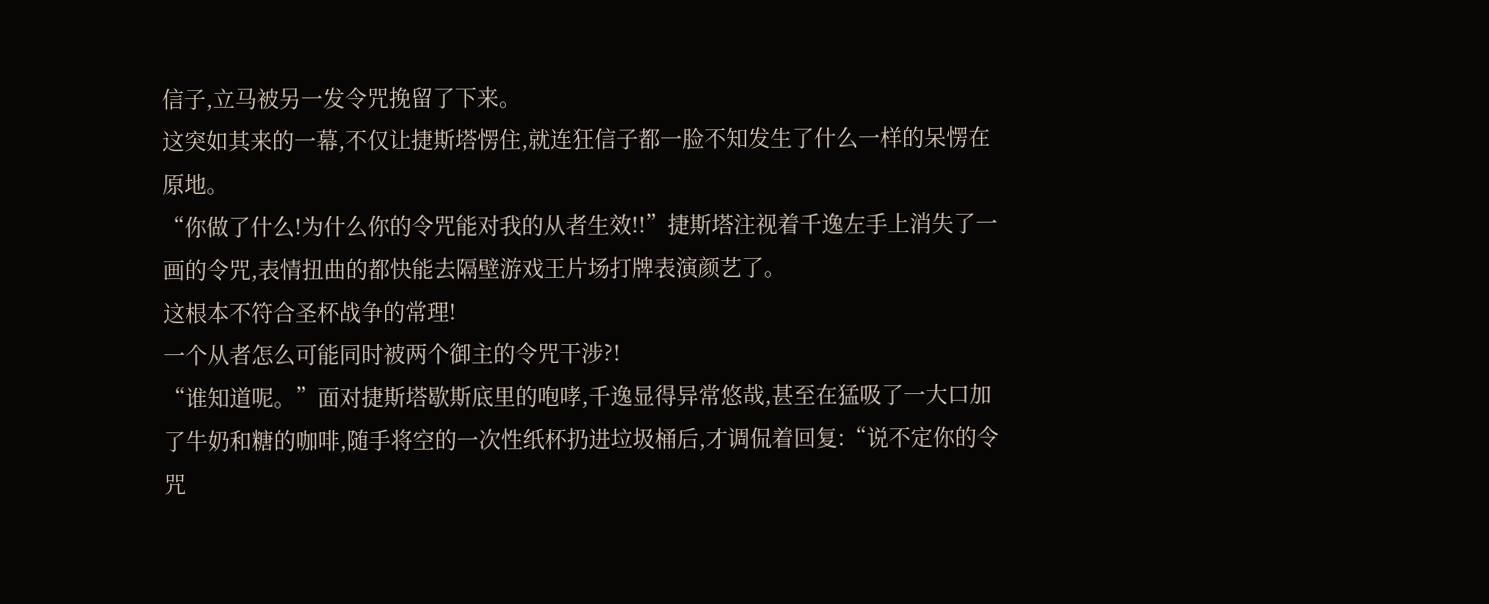信子,立马被另一发令咒挽留了下来。
这突如其来的一幕,不仅让捷斯塔愣住,就连狂信子都一脸不知发生了什么一样的呆愣在原地。
“你做了什么!为什么你的令咒能对我的从者生效!!”捷斯塔注视着千逸左手上消失了一画的令咒,表情扭曲的都快能去隔壁游戏王片场打牌表演颜艺了。
这根本不符合圣杯战争的常理!
一个从者怎么可能同时被两个御主的令咒干涉?!
“谁知道呢。”面对捷斯塔歇斯底里的咆哮,千逸显得异常悠哉,甚至在猛吸了一大口加了牛奶和糖的咖啡,随手将空的一次性纸杯扔进垃圾桶后,才调侃着回复:“说不定你的令咒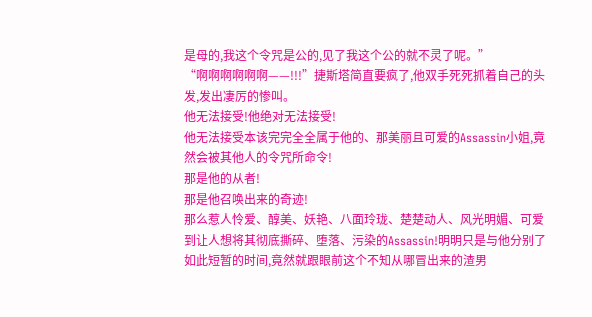是母的,我这个令咒是公的,见了我这个公的就不灵了呢。”
“啊啊啊啊啊啊——!!!”捷斯塔简直要疯了,他双手死死抓着自己的头发,发出凄厉的惨叫。
他无法接受!他绝对无法接受!
他无法接受本该完完全全属于他的、那美丽且可爱的Assassin小姐,竟然会被其他人的令咒所命令!
那是他的从者!
那是他召唤出来的奇迹!
那么惹人怜爱、醇美、妖艳、八面玲珑、楚楚动人、风光明媚、可爱到让人想将其彻底撕碎、堕落、污染的Assassin!明明只是与他分别了如此短暂的时间,竟然就跟眼前这个不知从哪冒出来的渣男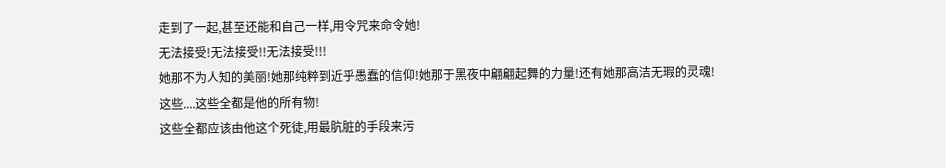走到了一起,甚至还能和自己一样,用令咒来命令她!
无法接受!无法接受!!无法接受!!!
她那不为人知的美丽!她那纯粹到近乎愚蠢的信仰!她那于黑夜中翩翩起舞的力量!还有她那高洁无瑕的灵魂!
这些....这些全都是他的所有物!
这些全都应该由他这个死徒,用最肮脏的手段来污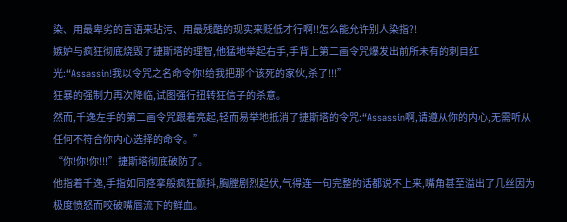染、用最卑劣的言语来玷污、用最残酷的现实来贬低才行啊!!怎么能允许别人染指?!
嫉妒与疯狂彻底烧毁了捷斯塔的理智,他猛地举起右手,手背上第二画令咒爆发出前所未有的刺目红光:“Assassin!我以令咒之名命令你!给我把那个该死的家伙,杀了!!!”
狂暴的强制力再次降临,试图强行扭转狂信子的杀意。
然而,千逸左手的第二画令咒跟着亮起,轻而易举地抵消了捷斯塔的令咒:“Assassin啊,请遵从你的内心,无需听从任何不符合你内心选择的命令。”
“你!你!你!!!”捷斯塔彻底破防了。
他指着千逸,手指如同痉挛般疯狂颤抖,胸膛剧烈起伏,气得连一句完整的话都说不上来,嘴角甚至溢出了几丝因为极度愤怒而咬破嘴唇流下的鲜血。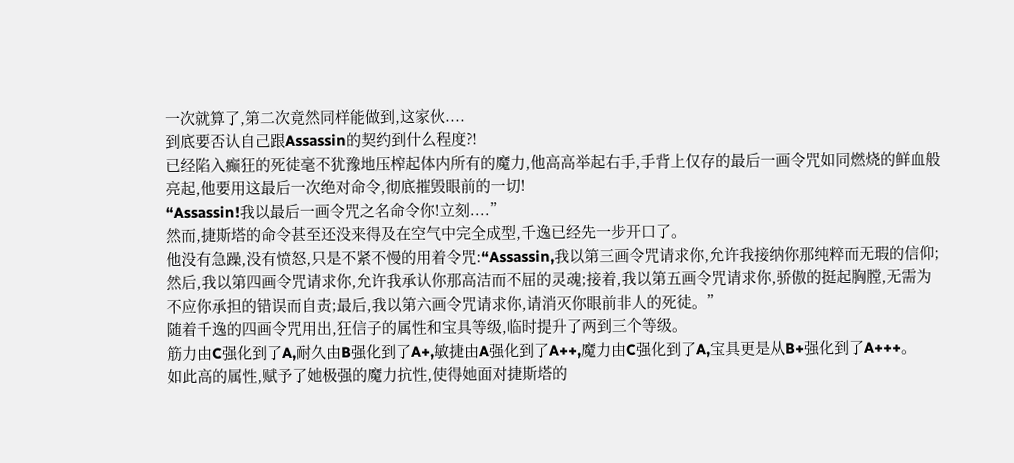一次就算了,第二次竟然同样能做到,这家伙....
到底要否认自己跟Assassin的契约到什么程度?!
已经陷入癫狂的死徒毫不犹豫地压榨起体内所有的魔力,他高高举起右手,手背上仅存的最后一画令咒如同燃烧的鲜血般亮起,他要用这最后一次绝对命令,彻底摧毁眼前的一切!
“Assassin!我以最后一画令咒之名命令你!立刻....”
然而,捷斯塔的命令甚至还没来得及在空气中完全成型,千逸已经先一步开口了。
他没有急躁,没有愤怒,只是不紧不慢的用着令咒:“Assassin,我以第三画令咒请求你,允许我接纳你那纯粹而无瑕的信仰;然后,我以第四画令咒请求你,允许我承认你那高洁而不屈的灵魂;接着,我以第五画令咒请求你,骄傲的挺起胸膛,无需为不应你承担的错误而自责;最后,我以第六画令咒请求你,请消灭你眼前非人的死徒。”
随着千逸的四画令咒用出,狂信子的属性和宝具等级,临时提升了两到三个等级。
筋力由C强化到了A,耐久由B强化到了A+,敏捷由A强化到了A++,魔力由C强化到了A,宝具更是从B+强化到了A+++。
如此高的属性,赋予了她极强的魔力抗性,使得她面对捷斯塔的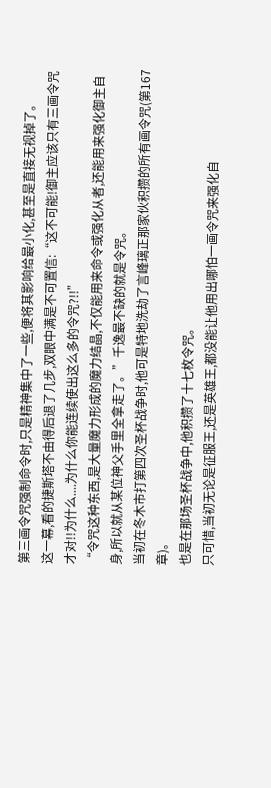第三画令咒强制命令时,只是精神集中了一些,便将其影响给最小化,甚至是直接无视掉了。
这一幕,看的捷斯塔不由得后退了几步,双眼中满是不可置信:“这不可能!御主应该只有三画令咒才对!!为什么....为什么你能连续使出这么多的令咒?!!”
“令咒这种东西,是大量魔力形成的魔力结晶,不仅能用来命令或强化从者,还能用来强化御主自身,所以就从某位神父手里全拿走了。”千逸最不缺的就是令咒。
当初在冬木市打第四次圣杯战争时,他可是特地洗劫了言峰璃正那家伙积攒的所有画令咒(第167章)。
也是在那场圣杯战争中,他积攒了十七枚令咒。
只可惜,当初无论是征服王,还是英雄王,都没能让他用出哪怕一画令咒来强化自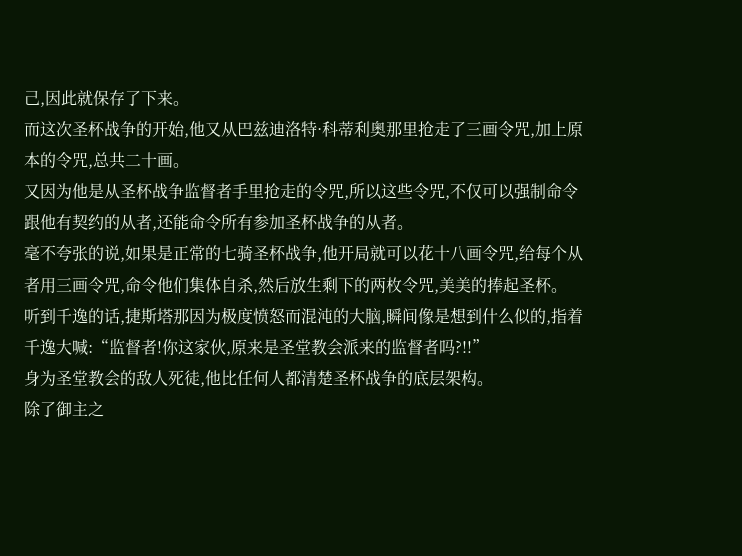己,因此就保存了下来。
而这次圣杯战争的开始,他又从巴兹迪洛特·科蒂利奥那里抢走了三画令咒,加上原本的令咒,总共二十画。
又因为他是从圣杯战争监督者手里抢走的令咒,所以这些令咒,不仅可以强制命令跟他有契约的从者,还能命令所有参加圣杯战争的从者。
毫不夸张的说,如果是正常的七骑圣杯战争,他开局就可以花十八画令咒,给每个从者用三画令咒,命令他们集体自杀,然后放生剩下的两枚令咒,美美的捧起圣杯。
听到千逸的话,捷斯塔那因为极度愤怒而混沌的大脑,瞬间像是想到什么似的,指着千逸大喊:“监督者!你这家伙,原来是圣堂教会派来的监督者吗?!!”
身为圣堂教会的敌人死徒,他比任何人都清楚圣杯战争的底层架构。
除了御主之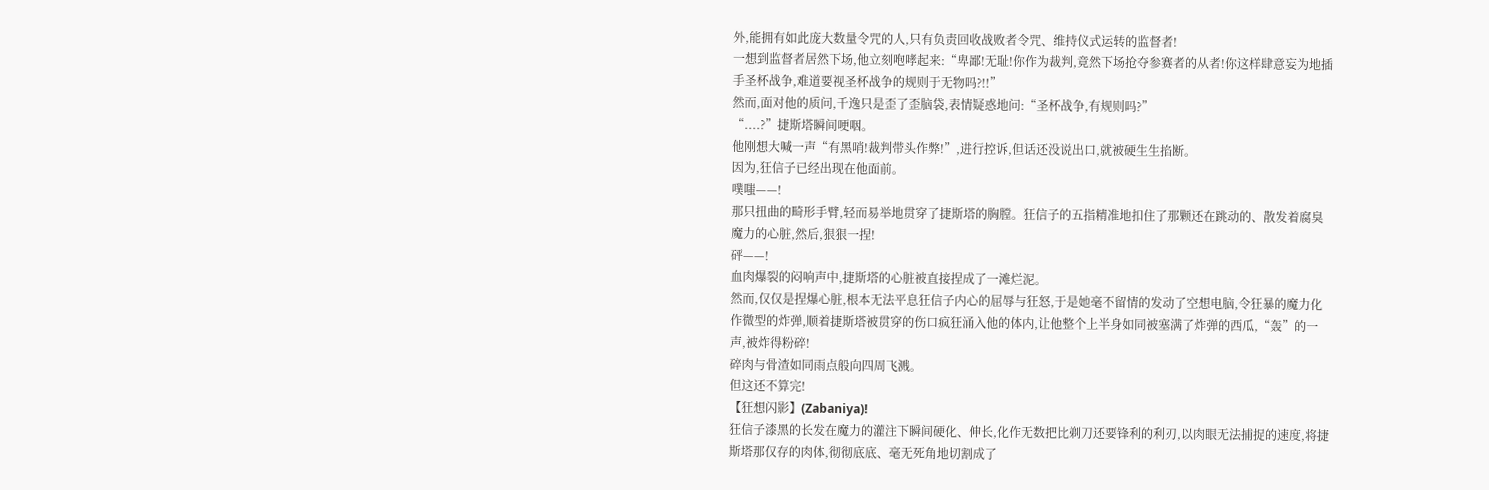外,能拥有如此庞大数量令咒的人,只有负责回收战败者令咒、维持仪式运转的监督者!
一想到监督者居然下场,他立刻咆哮起来:“卑鄙!无耻!你作为裁判,竟然下场抢夺参赛者的从者!你这样肆意妄为地插手圣杯战争,难道要视圣杯战争的规则于无物吗?!!”
然而,面对他的质问,千逸只是歪了歪脑袋,表情疑惑地问:“圣杯战争,有规则吗?”
“....?”捷斯塔瞬间哽咽。
他刚想大喊一声“有黑哨!裁判带头作弊!”,进行控诉,但话还没说出口,就被硬生生掐断。
因为,狂信子已经出现在他面前。
噗嗤——!
那只扭曲的畸形手臂,轻而易举地贯穿了捷斯塔的胸膛。狂信子的五指精准地扣住了那颗还在跳动的、散发着腐臭魔力的心脏,然后,狠狠一捏!
砰——!
血肉爆裂的闷响声中,捷斯塔的心脏被直接捏成了一滩烂泥。
然而,仅仅是捏爆心脏,根本无法平息狂信子内心的屈辱与狂怒,于是她毫不留情的发动了空想电脑,令狂暴的魔力化作微型的炸弹,顺着捷斯塔被贯穿的伤口疯狂涌入他的体内,让他整个上半身如同被塞满了炸弹的西瓜,“轰”的一声,被炸得粉碎!
碎肉与骨渣如同雨点般向四周飞溅。
但这还不算完!
【狂想闪影】(Zabaniya)!
狂信子漆黑的长发在魔力的灌注下瞬间硬化、伸长,化作无数把比剃刀还要锋利的利刃,以肉眼无法捕捉的速度,将捷斯塔那仅存的肉体,彻彻底底、毫无死角地切割成了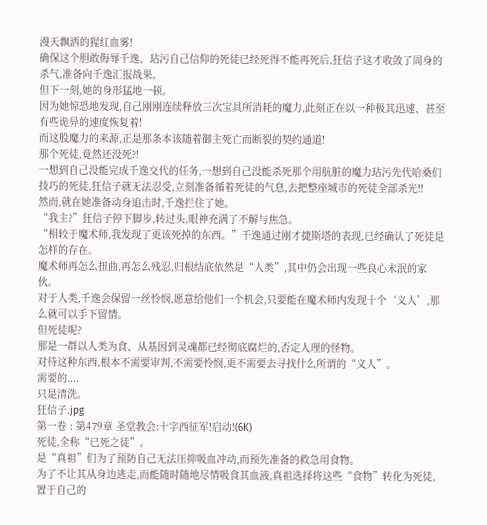漫天飘洒的猩红血雾!
确保这个胆敢侮辱千逸、玷污自己信仰的死徒已经死得不能再死后,狂信子这才收敛了周身的杀气,准备向千逸汇报战果。
但下一刻,她的身形猛地一顿。
因为她惊恐地发现,自己刚刚连续释放三次宝具所消耗的魔力,此刻正在以一种极其迅速、甚至有些诡异的速度恢复着!
而这股魔力的来源,正是那条本该随着御主死亡而断裂的契约通道!
那个死徒,竟然还没死?!
一想到自己没能完成千逸交代的任务,一想到自己没能杀死那个用肮脏的魔力玷污先代哈桑们技巧的死徒,狂信子就无法忍受,立刻准备循着死徒的气息,去把整座城市的死徒全部杀光!!
然而,就在她准备动身追击时,千逸拦住了她。
“我主?”狂信子停下脚步,转过头,眼神充满了不解与焦急。
“相较于魔术师,我发现了更该死掉的东西。”千逸通过刚才捷斯塔的表现,已经确认了死徒是怎样的存在。
魔术师再怎么扭曲,再怎么残忍,归根结底依然是“人类”,其中仍会出现一些良心未泯的家伙。
对于人类,千逸会保留一丝怜悯,愿意给他们一个机会,只要能在魔术师内发现十个‘义人’,那么就可以手下留情。
但死徒呢?
那是一群以人类为食、从基因到灵魂都已经彻底腐烂的,否定人理的怪物。
对待这种东西,根本不需要审判,不需要怜悯,更不需要去寻找什么所谓的“义人”。
需要的....
只是清洗。
狂信子.jpg
第一卷 : 第479章 圣堂教会:十字西征军!启动!(6K)
死徒,全称“已死之徒”。
是“真祖”们为了预防自己无法压抑吸血冲动,而预先准备的救急用食物。
为了不让其从身边逃走,而能随时随地尽情吸食其血液,真祖选择将这些“食物”转化为死徒,置于自己的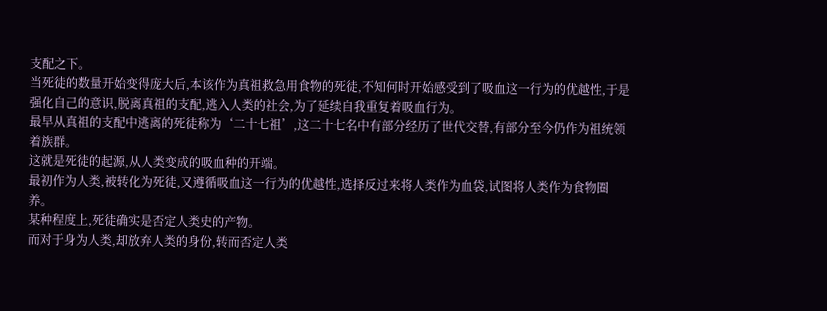支配之下。
当死徒的数量开始变得庞大后,本该作为真祖救急用食物的死徒,不知何时开始感受到了吸血这一行为的优越性,于是强化自己的意识,脱离真祖的支配,逃入人类的社会,为了延续自我重复着吸血行为。
最早从真祖的支配中逃离的死徒称为‘二十七祖’,这二十七名中有部分经历了世代交替,有部分至今仍作为祖统领着族群。
这就是死徒的起源,从人类变成的吸血种的开端。
最初作为人类,被转化为死徒,又遵循吸血这一行为的优越性,选择反过来将人类作为血袋,试图将人类作为食物圈养。
某种程度上,死徒确实是否定人类史的产物。
而对于身为人类,却放弃人类的身份,转而否定人类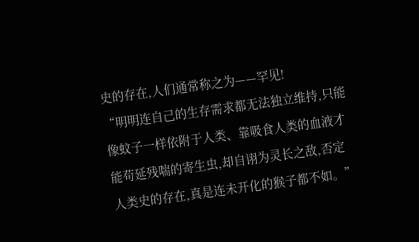史的存在,人们通常称之为——罕见!
“明明连自己的生存需求都无法独立维持,只能像蚊子一样依附于人类、靠吸食人类的血液才能苟延残喘的寄生虫,却自诩为灵长之敌,否定人类史的存在,真是连未开化的猴子都不如。”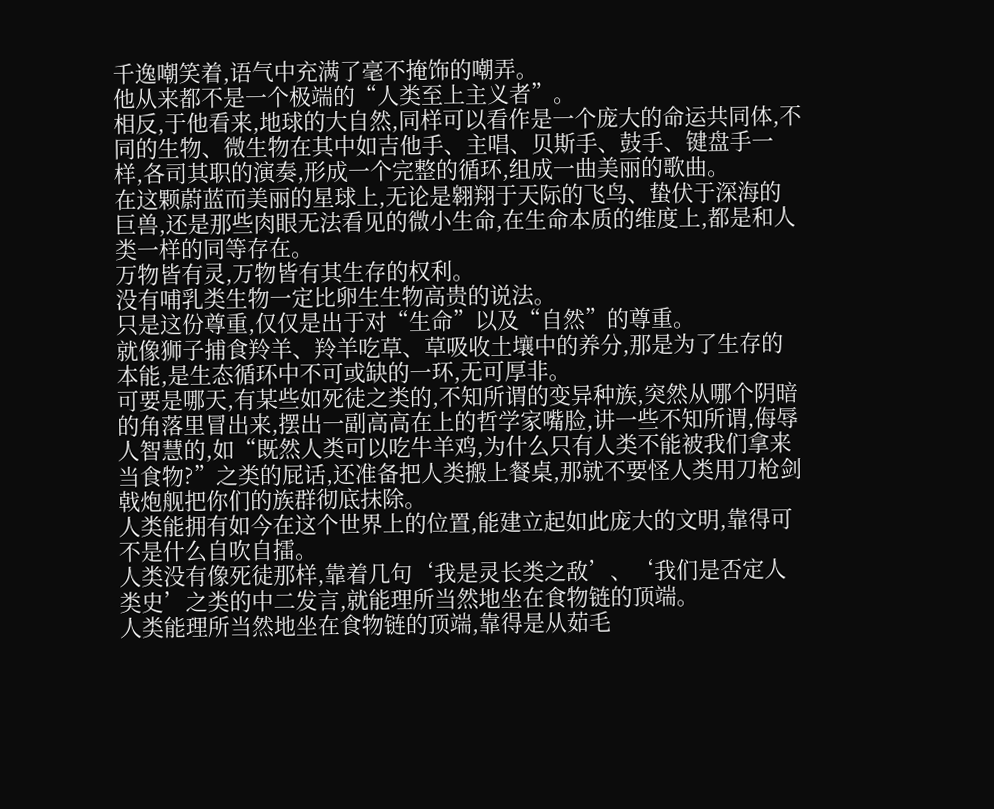千逸嘲笑着,语气中充满了毫不掩饰的嘲弄。
他从来都不是一个极端的“人类至上主义者”。
相反,于他看来,地球的大自然,同样可以看作是一个庞大的命运共同体,不同的生物、微生物在其中如吉他手、主唱、贝斯手、鼓手、键盘手一样,各司其职的演奏,形成一个完整的循环,组成一曲美丽的歌曲。
在这颗蔚蓝而美丽的星球上,无论是翱翔于天际的飞鸟、蛰伏于深海的巨兽,还是那些肉眼无法看见的微小生命,在生命本质的维度上,都是和人类一样的同等存在。
万物皆有灵,万物皆有其生存的权利。
没有哺乳类生物一定比卵生生物高贵的说法。
只是这份尊重,仅仅是出于对“生命”以及“自然”的尊重。
就像狮子捕食羚羊、羚羊吃草、草吸收土壤中的养分,那是为了生存的本能,是生态循环中不可或缺的一环,无可厚非。
可要是哪天,有某些如死徒之类的,不知所谓的变异种族,突然从哪个阴暗的角落里冒出来,摆出一副高高在上的哲学家嘴脸,讲一些不知所谓,侮辱人智慧的,如“既然人类可以吃牛羊鸡,为什么只有人类不能被我们拿来当食物?”之类的屁话,还准备把人类搬上餐桌,那就不要怪人类用刀枪剑戟炮舰把你们的族群彻底抹除。
人类能拥有如今在这个世界上的位置,能建立起如此庞大的文明,靠得可不是什么自吹自擂。
人类没有像死徒那样,靠着几句‘我是灵长类之敌’、‘我们是否定人类史’之类的中二发言,就能理所当然地坐在食物链的顶端。
人类能理所当然地坐在食物链的顶端,靠得是从茹毛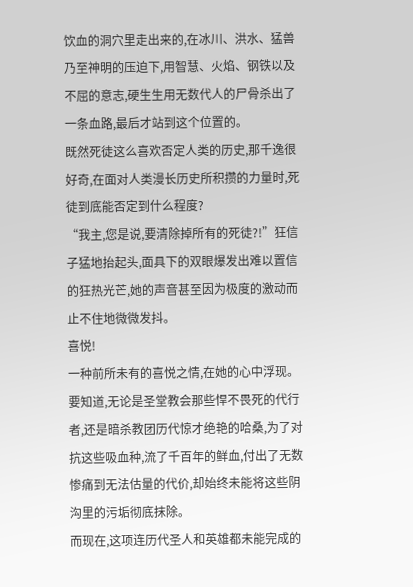饮血的洞穴里走出来的,在冰川、洪水、猛兽乃至神明的压迫下,用智慧、火焰、钢铁以及不屈的意志,硬生生用无数代人的尸骨杀出了一条血路,最后才站到这个位置的。
既然死徒这么喜欢否定人类的历史,那千逸很好奇,在面对人类漫长历史所积攒的力量时,死徒到底能否定到什么程度?
“我主,您是说,要清除掉所有的死徒?!”狂信子猛地抬起头,面具下的双眼爆发出难以置信的狂热光芒,她的声音甚至因为极度的激动而止不住地微微发抖。
喜悦!
一种前所未有的喜悦之情,在她的心中浮现。
要知道,无论是圣堂教会那些悍不畏死的代行者,还是暗杀教团历代惊才绝艳的哈桑,为了对抗这些吸血种,流了千百年的鲜血,付出了无数惨痛到无法估量的代价,却始终未能将这些阴沟里的污垢彻底抹除。
而现在,这项连历代圣人和英雄都未能完成的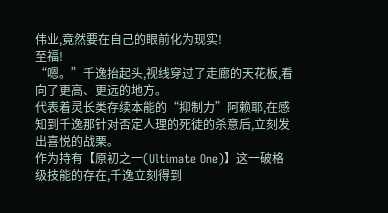伟业,竟然要在自己的眼前化为现实!
至福!
“嗯。”千逸抬起头,视线穿过了走廊的天花板,看向了更高、更远的地方。
代表着灵长类存续本能的“抑制力”阿赖耶,在感知到千逸那针对否定人理的死徒的杀意后,立刻发出喜悦的战栗。
作为持有【原初之一(Ultimate One)】这一破格级技能的存在,千逸立刻得到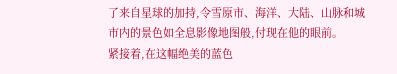了来自星球的加持,令雪原市、海洋、大陆、山脉和城市内的景色如全息影像地图般,付现在他的眼前。
紧接着,在这幅绝美的蓝色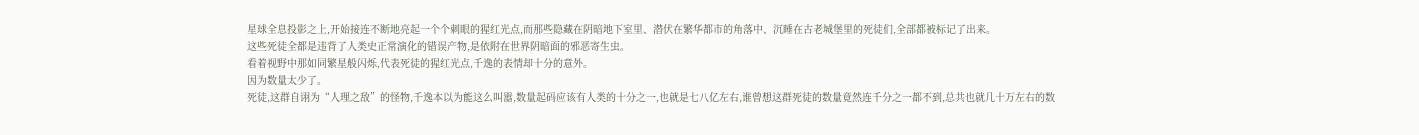星球全息投影之上,开始接连不断地亮起一个个刺眼的猩红光点,而那些隐藏在阴暗地下室里、潜伏在繁华都市的角落中、沉睡在古老城堡里的死徒们,全部都被标记了出来。
这些死徒全都是违背了人类史正常演化的错误产物,是依附在世界阴暗面的邪恶寄生虫。
看着视野中那如同繁星般闪烁,代表死徒的猩红光点,千逸的表情却十分的意外。
因为数量太少了。
死徒,这群自诩为“人理之敌”的怪物,千逸本以为能这么叫嚣,数量起码应该有人类的十分之一,也就是七八亿左右,谁曾想这群死徒的数量竟然连千分之一都不到,总共也就几十万左右的数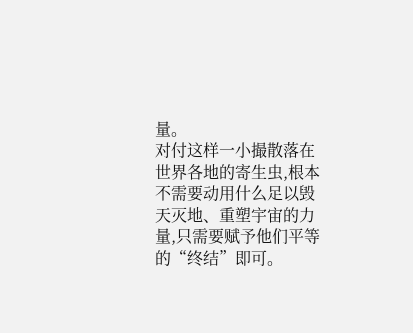量。
对付这样一小撮散落在世界各地的寄生虫,根本不需要动用什么足以毁天灭地、重塑宇宙的力量,只需要赋予他们平等的“终结”即可。